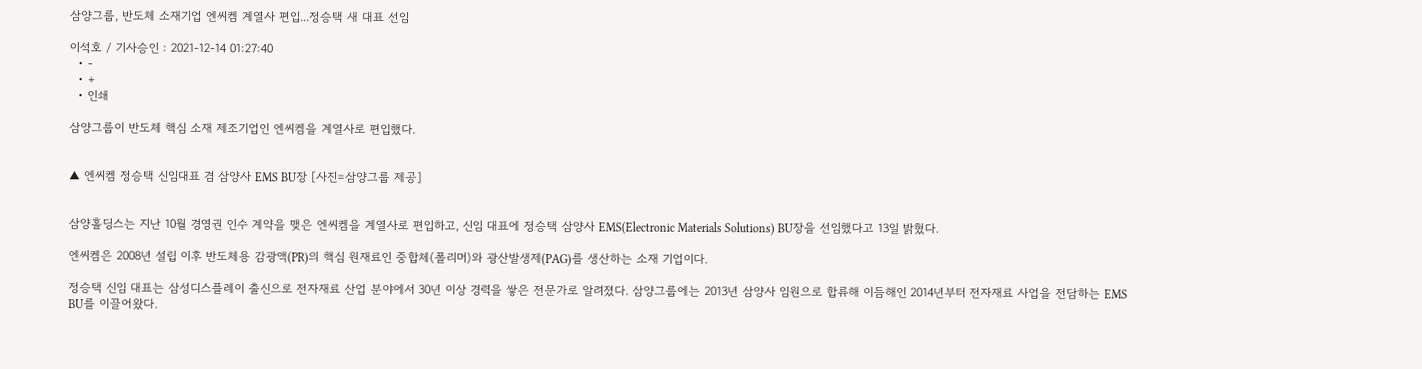삼양그룹, 반도체 소재기업 엔씨켐 계열사 편입...정승택 새 대표 선임

이석호 / 기사승인 : 2021-12-14 01:27:40
  • -
  • +
  • 인쇄

삼양그룹이 반도체 핵심 소재 제조기업인 엔씨켐을 계열사로 편입했다.


▲ 엔씨켐 정승택 신임대표 겸 삼양사 EMS BU장 [사진=삼양그룹 제공]


삼양홀딩스는 지난 10월 경영권 인수 계약을 맺은 엔씨켐을 계열사로 편입하고, 신임 대표에 정승택 삼양사 EMS(Electronic Materials Solutions) BU장을 선임했다고 13일 밝혔다.

엔씨켐은 2008년 설립 이후 반도체용 감광액(PR)의 핵심 원재료인 중합체(폴리머)와 광산발생제(PAG)를 생산하는 소재 기업이다.

정승택 신임 대표는 삼성디스플레이 출신으로 전자재료 산업 분야에서 30년 이상 경력을 쌓은 전문가로 알려졌다. 삼양그룹에는 2013년 삼양사 임원으로 합류해 이듬해인 2014년부터 전자재료 사업을 전담하는 EMS BU를 이끌어왔다.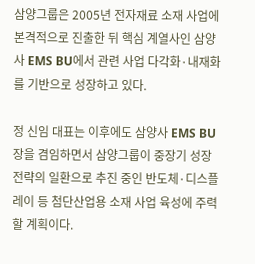삼양그룹은 2005년 전자재료 소재 사업에 본격적으로 진출한 뒤 핵심 계열사인 삼양사 EMS BU에서 관련 사업 다각화·내재화를 기반으로 성장하고 있다.

정 신임 대표는 이후에도 삼양사 EMS BU장을 겸임하면서 삼양그룹이 중장기 성장 전략의 일환으로 추진 중인 반도체·디스플레이 등 첨단산업용 소재 사업 육성에 주력할 계획이다.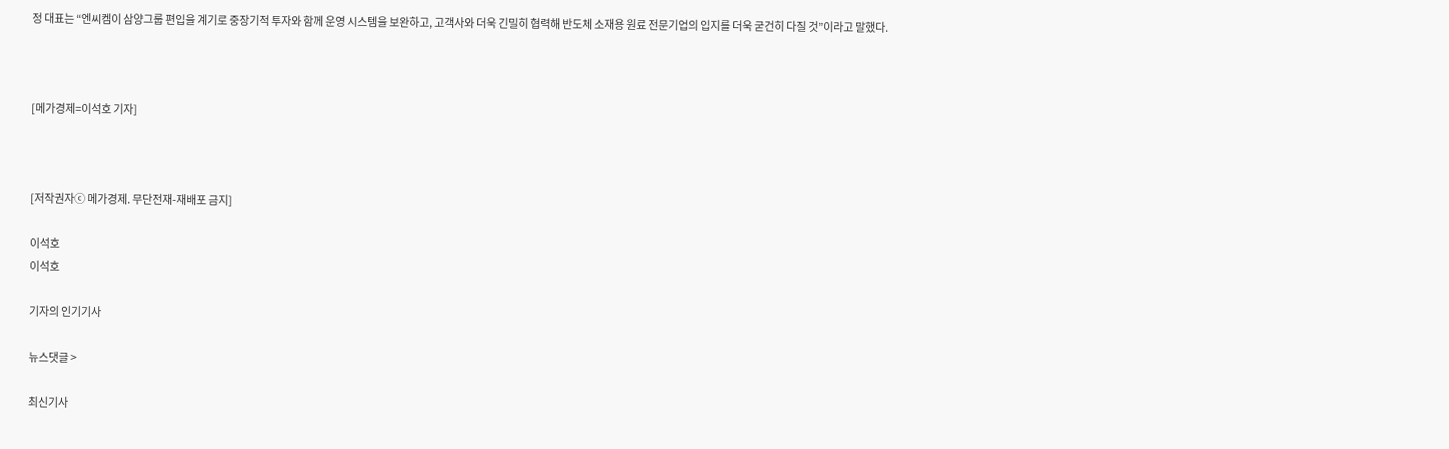정 대표는 “엔씨켐이 삼양그룹 편입을 계기로 중장기적 투자와 함께 운영 시스템을 보완하고, 고객사와 더욱 긴밀히 협력해 반도체 소재용 원료 전문기업의 입지를 더욱 굳건히 다질 것”이라고 말했다.



[메가경제=이석호 기자]



[저작권자ⓒ 메가경제. 무단전재-재배포 금지]

이석호
이석호

기자의 인기기사

뉴스댓글 >

최신기사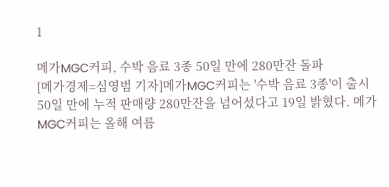1

메가MGC커피, 수박 음료 3종 50일 만에 280만잔 돌파
[메가경제=심영범 기자]메가MGC커피는 '수박 음료 3종'이 출시 50일 만에 누적 판매량 280만잔을 넘어섰다고 19일 밝혔다. 메가MGC커피는 올해 여름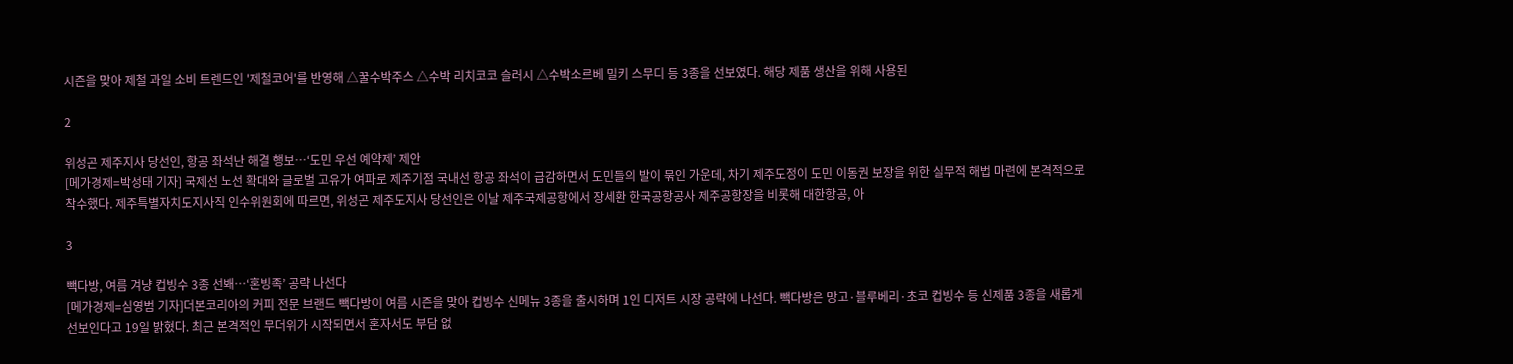시즌을 맞아 제철 과일 소비 트렌드인 '제철코어'를 반영해 △꿀수박주스 △수박 리치코코 슬러시 △수박소르베 밀키 스무디 등 3종을 선보였다. 해당 제품 생산을 위해 사용된

2

위성곤 제주지사 당선인, 항공 좌석난 해결 행보…‘도민 우선 예약제’ 제안
[메가경제=박성태 기자] 국제선 노선 확대와 글로벌 고유가 여파로 제주기점 국내선 항공 좌석이 급감하면서 도민들의 발이 묶인 가운데, 차기 제주도정이 도민 이동권 보장을 위한 실무적 해법 마련에 본격적으로 착수했다. 제주특별자치도지사직 인수위원회에 따르면, 위성곤 제주도지사 당선인은 이날 제주국제공항에서 장세환 한국공항공사 제주공항장을 비롯해 대한항공, 아

3

빽다방, 여름 겨냥 컵빙수 3종 선봬…‘혼빙족’ 공략 나선다
[메가경제=심영범 기자]더본코리아의 커피 전문 브랜드 빽다방이 여름 시즌을 맞아 컵빙수 신메뉴 3종을 출시하며 1인 디저트 시장 공략에 나선다. 빽다방은 망고·블루베리·초코 컵빙수 등 신제품 3종을 새롭게 선보인다고 19일 밝혔다. 최근 본격적인 무더위가 시작되면서 혼자서도 부담 없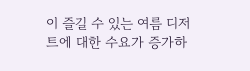이 즐길 수 있는 여름 디저트에 대한 수요가 증가하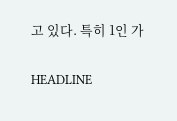고 있다. 특히 1인 가

HEADLINE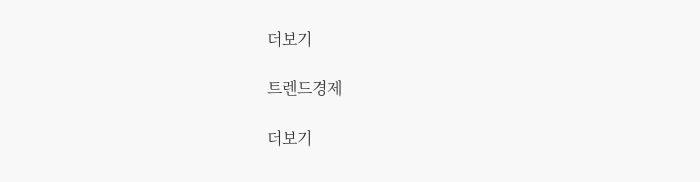더보기

트렌드경제

더보기